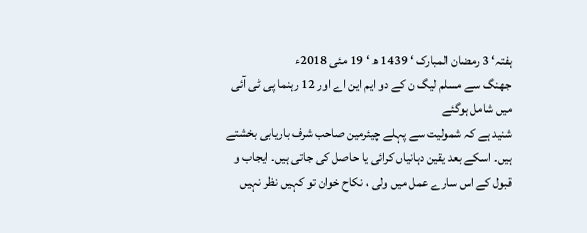ہفتہ‘ 3 رمضان المبارک ‘ 1439 ھ ‘ 19 مئی 2018ء
جھنگ سے مسلم لیگ ن کے دو ایم این اے اور 12 رہنما پی ٹی آئی میں شامل ہوگئے
شنید ہے کہ شمولیت سے پہلے چیئرمین صاحب شرف باریابی بخشتے ہیں۔ اسکے بعد یقین دہانیاں کرائی یا حاصل کی جاتی ہیں۔ ایجاب و قبول کے اس سارے عمل میں ولی ، نکاح خوان تو کہیں نظر نہیں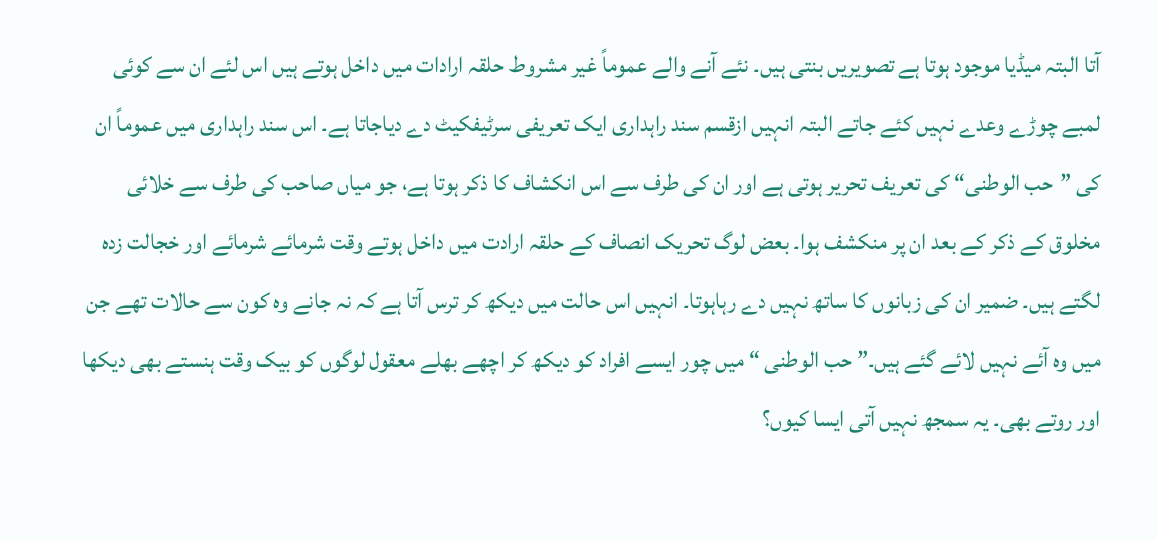آتا البتہ میڈیا موجود ہوتا ہے تصویریں بنتی ہیں۔ نئے آنے والے عموماً غیر مشروط حلقہ ارادات میں داخل ہوتے ہیں اس لئے ان سے کوئی لمبے چوڑے وعدے نہیں کئے جاتے البتہ انہیں ازقسم سند راہداری ایک تعریفی سرٹیفکیٹ دے دیاجاتا ہے۔ اس سند راہداری میں عموماً ان کی ”حب الوطنی“ کی تعریف تحریر ہوتی ہے اور ان کی طرف سے اس انکشاف کا ذکر ہوتا ہے، جو میاں صاحب کی طرف سے خلائی مخلوق کے ذکر کے بعد ان پر منکشف ہوا۔ بعض لوگ تحریک انصاف کے حلقہ ارادت میں داخل ہوتے وقت شرمائے شرمائے اور خجالت زدہ لگتے ہیں۔ ضمیر ان کی زبانوں کا ساتھ نہیں دے رہاہوتا۔ انہیں اس حالت میں دیکھ کر ترس آتا ہے کہ نہ جانے وہ کون سے حالات تھے جن میں وہ آئے نہیں لائے گئے ہیں۔” حب الوطنی “ میں چور ایسے افراد کو دیکھ کر اچھے بھلے معقول لوگوں کو بیک وقت ہنستے بھی دیکھا اور روتے بھی۔ یہ سمجھ نہیں آتی ایسا کیوں؟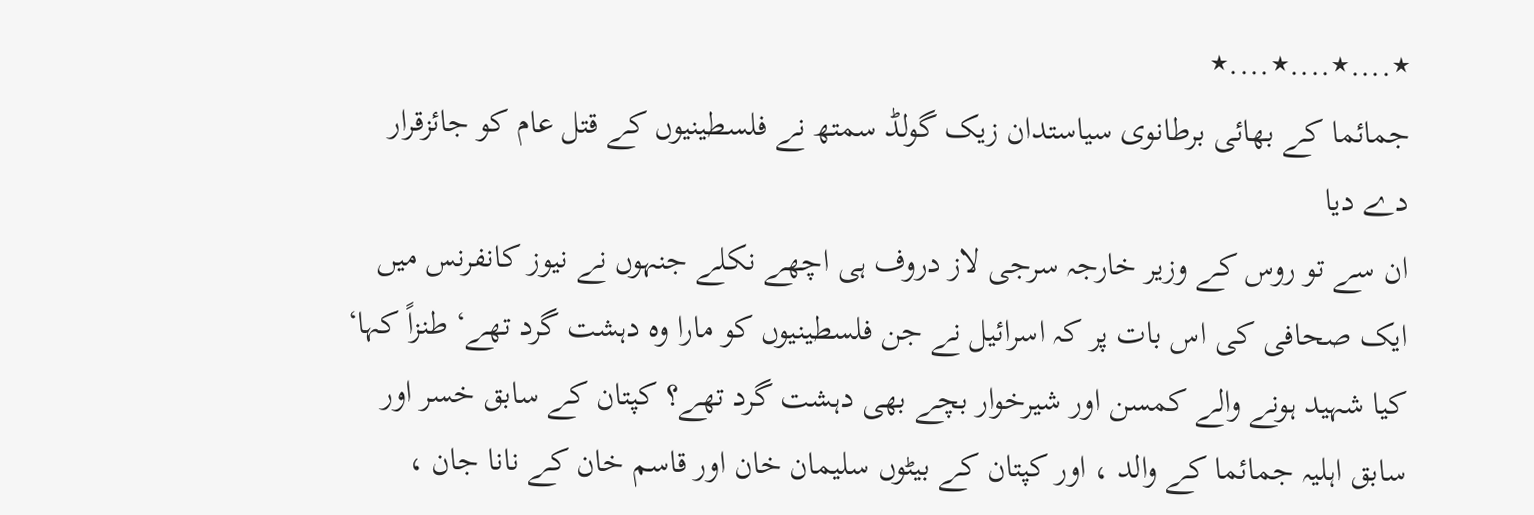٭....٭....٭....٭
جمائما کے بھائی برطانوی سیاستدان زیک گولڈ سمتھ نے فلسطینیوں کے قتل عام کو جائزقرار دے دیا
ان سے تو روس کے وزیر خارجہ سرجی لاز دروف ہی اچھے نکلے جنہوں نے نیوز کانفرنس میں ایک صحافی کی اس بات پر کہ اسرائیل نے جن فلسطینیوں کو مارا وہ دہشت گرد تھے‘ طنزاً کہا‘ کیا شہید ہونے والے کمسن اور شیرخوار بچے بھی دہشت گرد تھے؟ کپتان کے سابق خسر اور سابق اہلیہ جمائما کے والد ، اور کپتان کے بیٹوں سلیمان خان اور قاسم خان کے نانا جان ،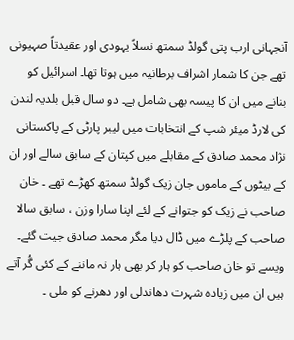آنجہانی ارب پتی گولڈ سمتھ نسلاً یہودی اور عقیدتاً صہیونی تھے جن کا شمار اشراف برطانیہ میں ہوتا تھا۔ اسرائیل کو بنانے میں ان کا پیسہ بھی شامل ہے۔ دو سال قبل بلدیہ لندن کی لارڈ میئر شپ کے انتخابات میں لیبر پارٹی کے پاکستانی نژاد محمد صادق کے مقابلے میں کپتان کے سابق سالے اور ان کے بیٹوں کے ماموں جان زیک گولڈ سمتھ کھڑے تھے ۔ خان صاحب نے زیک کو جتوانے کے لئے اپنا سارا وزن ، سابق سالا صاحب کے پلڑے میں ڈال دیا مگر محمد صادق جیت گئے۔ ویسے تو خان صاحب کو ہار کر بھی ہار نہ ماننے کے کئی گُر آتے ہیں ان میں زیادہ شہرت دھاندلی اور دھرنے کو ملی ۔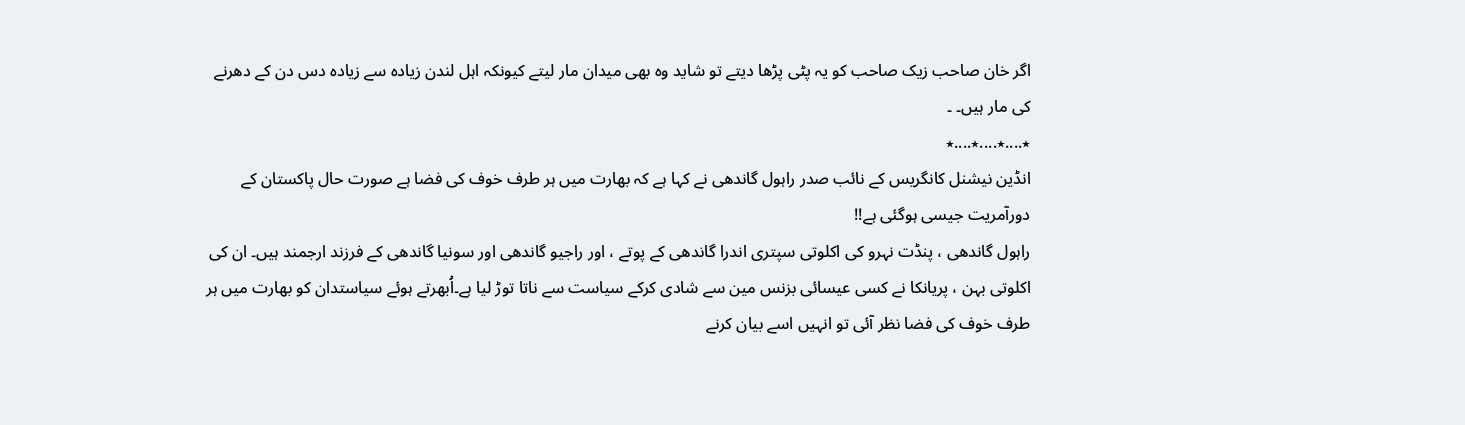اگر خان صاحب زیک صاحب کو یہ پٹی پڑھا دیتے تو شاید وہ بھی میدان مار لیتے کیونکہ اہل لندن زیادہ سے زیادہ دس دن کے دھرنے کی مار ہیں۔ ۔
٭....٭....٭....٭
انڈین نیشنل کانگریس کے نائب صدر راہول گاندھی نے کہا ہے کہ بھارت میں ہر طرف خوف کی فضا ہے صورت حال پاکستان کے دورآمریت جیسی ہوگئی ہے!!
راہول گاندھی ، پنڈت نہرو کی اکلوتی سپتری اندرا گاندھی کے پوتے ، اور راجیو گاندھی اور سونیا گاندھی کے فرزند ارجمند ہیں۔ ان کی اکلوتی بہن ، پریانکا نے کسی عیسائی بزنس مین سے شادی کرکے سیاست سے ناتا توڑ لیا ہے۔اُبھرتے ہوئے سیاستدان کو بھارت میں ہر طرف خوف کی فضا نظر آئی تو انہیں اسے بیان کرنے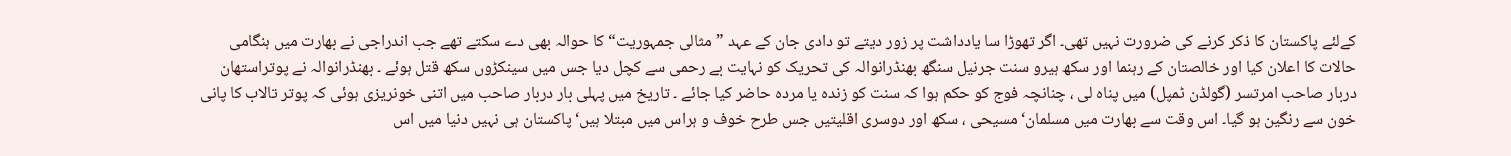کےلئے پاکستان کا ذکر کرنے کی ضرورت نہیں تھی۔ اگر تھوڑا سا یادداشت پر زور دیتے تو دادی جان کے عہد ”مثالی جمہوریت“ کا حوالہ بھی دے سکتے تھے جب اندراجی نے بھارت میں ہنگامی حالات کا اعلان کیا اور خالصتان کے رہنما اور سکھ ہیرو سنت جرنیل سنگھ بھنڈرانوالہ کی تحریک کو نہایت بے رحمی سے کچل دیا جس میں سینکڑوں سکھ قتل ہوئے ۔ بھنڈرانوالہ نے پوتراستھان دربار صاحب امرتسر (گولڈن ٹمپل) میں پناہ لی ، چنانچہ فوج کو حکم ہوا کہ سنت کو زندہ یا مردہ حاضر کیا جائے ۔ تاریخ میں پہلی بار دربار صاحب میں اتنی خونریزی ہوئی کہ پوتر تالاب کا پانی خون سے رنگین ہو گیا۔ اس وقت سے بھارت میں مسلمان‘ مسیحی ، سکھ اور دوسری اقلیتیں جس طرح خوف و ہراس میں مبتلا ہیں‘ پاکستان ہی نہیں دنیا میں اس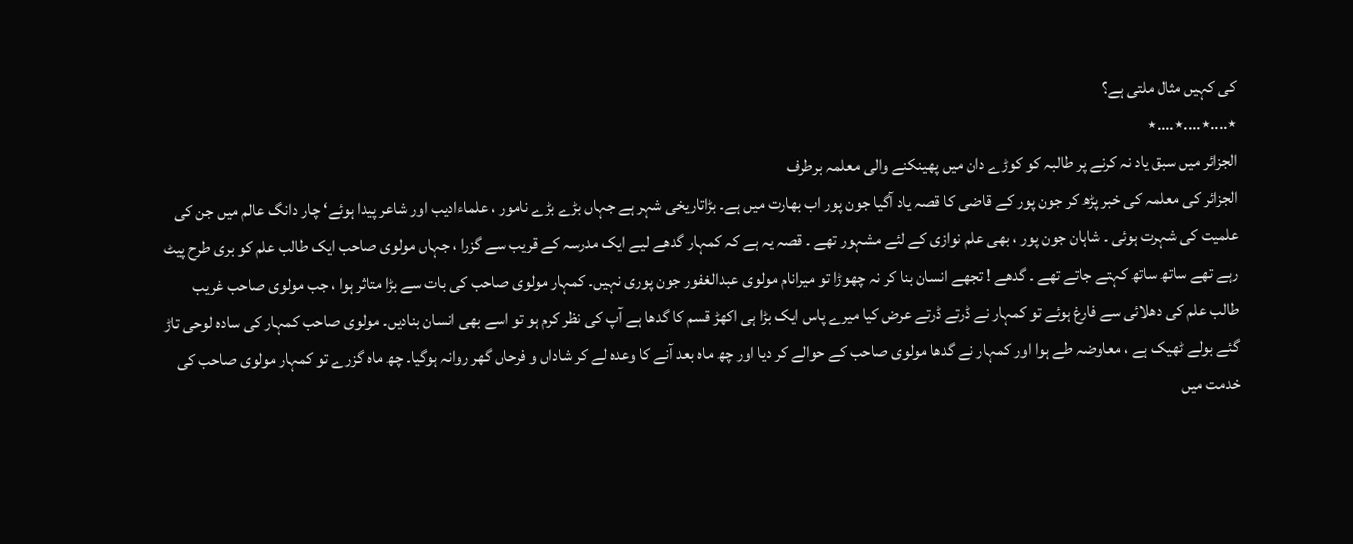کی کہیں مثال ملتی ہے؟
٭....٭....٭....٭
الجزائر میں سبق یاد نہ کرنے پر طالبہ کو کوڑے دان میں پھینکنے والی معلمہ برطرف
الجزائر کی معلمہ کی خبر پڑھ کر جون پور کے قاضی کا قصہ یاد آگیا جون پور اب بھارت میں ہے۔ بڑاتاریخی شہر ہے جہاں بڑے بڑے نامور ، علماءادیب اور شاعر پیدا ہوئے‘ چار دانگ عالم میں جن کی علمیت کی شہرت ہوئی ۔ شاہان جون پور ، بھی علم نوازی کے لئے مشہور تھے ۔ قصہ یہ ہے کہ کمہار گدھے لیے ایک مدرسہ کے قریب سے گزرا ، جہاں مولوی صاحب ایک طالب علم کو بری طرح پیٹ رہے تھے ساتھ ساتھ کہتے جاتے تھے ۔ گدھے ! تجھے انسان بنا کر نہ چھوڑا تو میرانام مولوی عبدالغفور جون پوری نہیں۔ کمہار مولوی صاحب کی بات سے بڑا متاثر ہوا ، جب مولوی صاحب غریب طالب علم کی دھلائی سے فارغ ہوئے تو کمہار نے ڈرتے ڈرتے عرض کیا میرے پاس ایک بڑا ہی اکھڑ قسم کا گدھا ہے آپ کی نظر کرم ہو تو اسے بھی انسان بنادیں۔ مولوی صاحب کمہار کی سادہ لوحی تاڑ گئے بولے ٹھیک ہے ، معاوضہ طے ہوا اور کمہار نے گدھا مولوی صاحب کے حوالے کر دیا اور چھ ماہ بعد آنے کا وعدہ لے کر شاداں و فرحاں گھر روانہ ہوگیا۔ چھ ماہ گزرے تو کمہار مولوی صاحب کی خدمت میں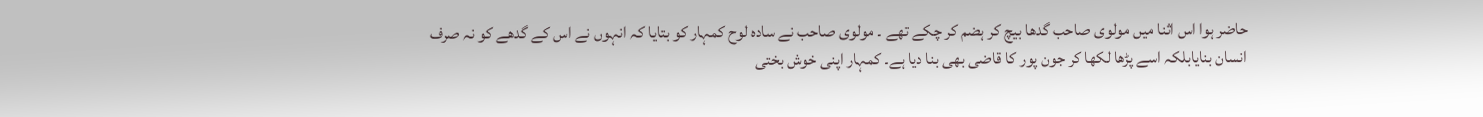حاضر ہوا اس اثنا میں مولوی صاحب گدھا بیچ کر ہضم کر چکے تھے ۔ مولوی صاحب نے سادہ لوح کمہار کو بتایا کہ انہوں نے اس کے گدھے کو نہ صرف انسان بنایابلکہ اسے پڑھا لکھا کر جون پور کا قاضی بھی بنا دیا ہے۔ کمہار اپنی خوش بختی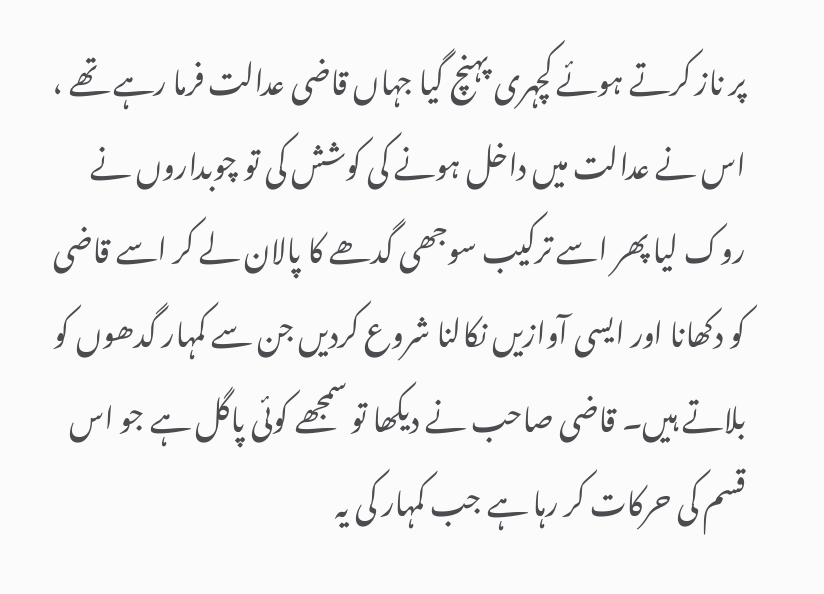پر ناز کرتے ہوئے کچہری پہنچ گیا جہاں قاضی عدالت فرما رہے تھے ، اس نے عدالت میں داخل ہونے کی کوشش کی تو چوبداروں نے روک لیا پھر اسے ترکیب سوجھی گدھے کا پالان لے کر اسے قاضی کو دکھانا اور ایسی آوازیں نکالنا شروع کردیں جن سے کمہار گدھوں کو بلاتے ہیں۔ قاضی صاحب نے دیکھا تو سمجھے کوئی پاگل ہے جو اس قسم کی حرکات کر رہا ہے جب کمہار کی یہ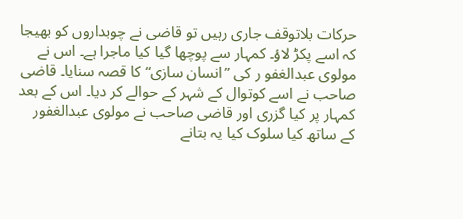حرکات بلاتوقف جاری رہیں تو قاضی نے چوبداروں کو بھیجا کہ اسے پکڑ لاؤ۔ کمہار سے پوچھا گیا کیا ماجرا ہے۔ اس نے مولوی عبدالغفو ر کی ”انسان سازی“ کا قصہ سنایا۔ قاضی صاحب نے اسے کوتوال کے شہر کے حوالے کر دیا۔ اس کے بعد کمہار پر کیا گزری اور قاضی صاحب نے مولوی عبدالغفور کے ساتھ کیا سلوک کیا یہ بتانے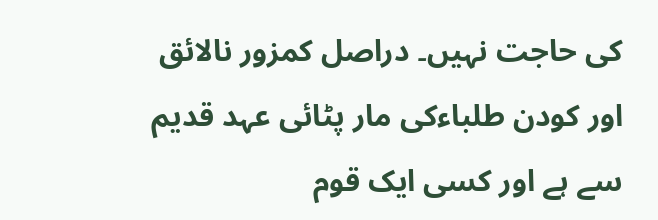کی حاجت نہیں۔ دراصل کمزور نالائق اور کودن طلباءکی مار پٹائی عہد قدیم سے ہے اور کسی ایک قوم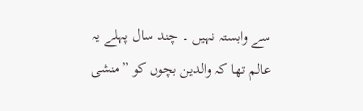سے وابستہ نہیں ۔ چند سال پہلے یہ عالم تھا کہ والدین بچوں کو ”منشی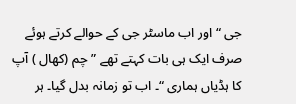جی “ اور اب ماسٹر جی کے حوالے کرتے ہوئے صرف ایک ہی بات کہتے تھے ”چم (کھال ) آپ کا ہڈیاں ہماری “۔ اب تو زمانہ بدل گیا۔ ہر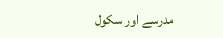مدرسے اور سکول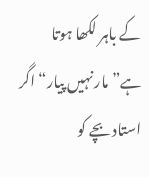کے باہر لکھا ہوتا ہے”مار نہیں پیار“ اگر استاد بچے کو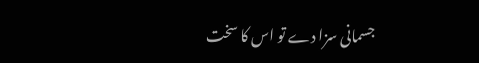جسمانی سزا دے تو اس کا سخت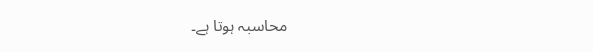محاسبہ ہوتا ہے۔